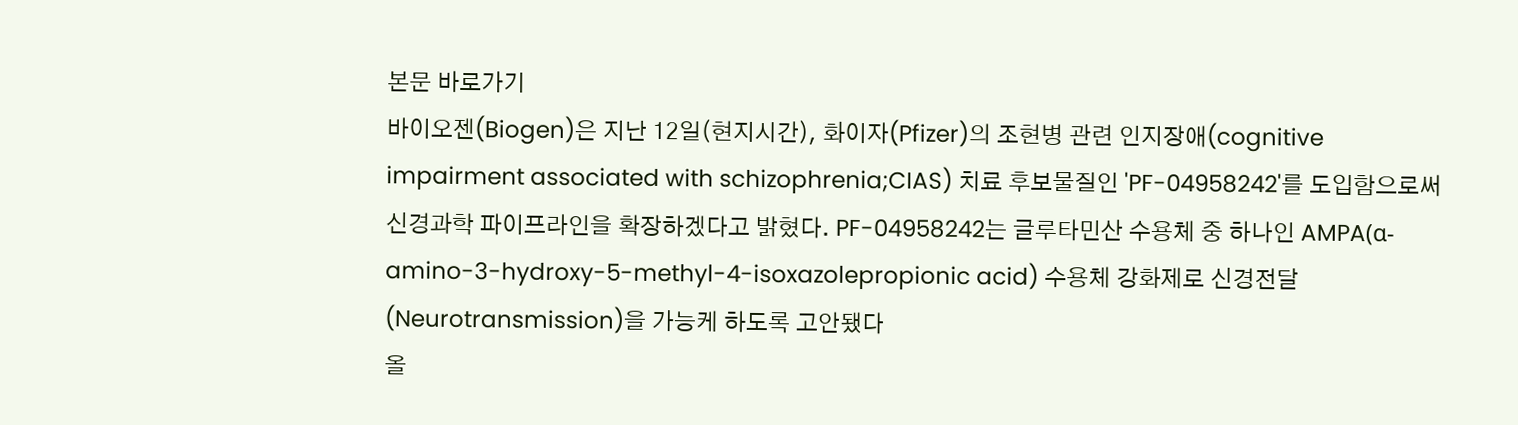본문 바로가기
바이오젠(Biogen)은 지난 12일(현지시간), 화이자(Pfizer)의 조현병 관련 인지장애(cognitive impairment associated with schizophrenia;CIAS) 치료 후보물질인 'PF-04958242'를 도입함으로써 신경과학 파이프라인을 확장하겠다고 밝혔다. PF-04958242는 글루타민산 수용체 중 하나인 AMPA(α-amino-3-hydroxy-5-methyl-4-isoxazolepropionic acid) 수용체 강화제로 신경전달(Neurotransmission)을 가능케 하도록 고안됐다
올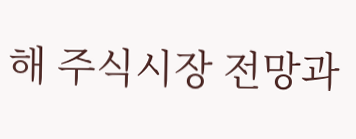해 주식시장 전망과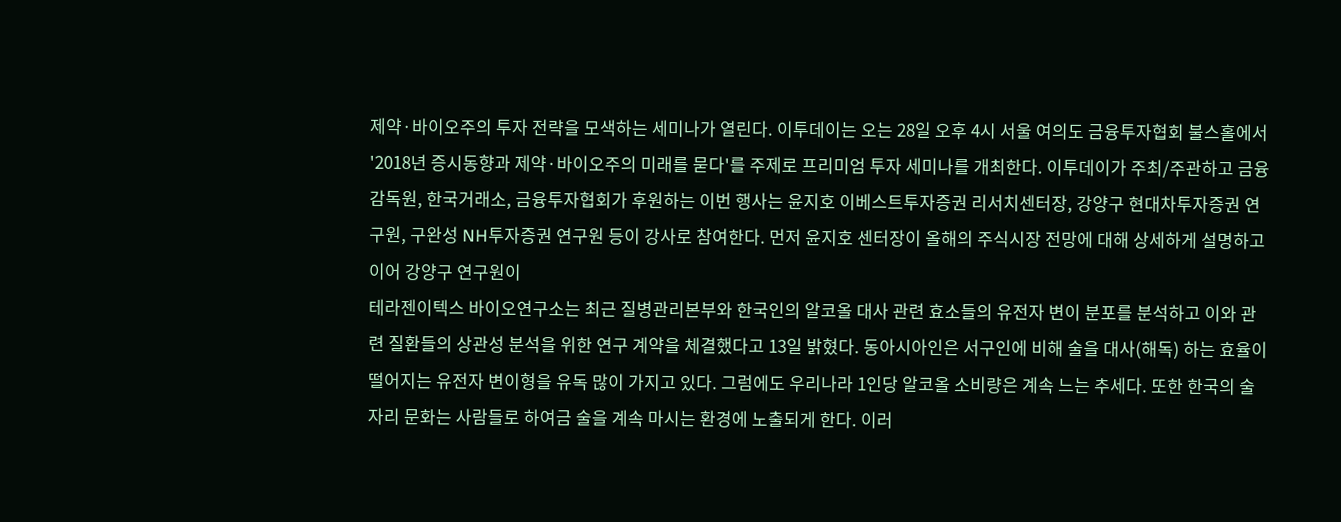제약·바이오주의 투자 전략을 모색하는 세미나가 열린다. 이투데이는 오는 28일 오후 4시 서울 여의도 금융투자협회 불스홀에서 '2018년 증시동향과 제약·바이오주의 미래를 묻다'를 주제로 프리미엄 투자 세미나를 개최한다. 이투데이가 주최/주관하고 금융감독원, 한국거래소, 금융투자협회가 후원하는 이번 행사는 윤지호 이베스트투자증권 리서치센터장, 강양구 현대차투자증권 연구원, 구완성 NH투자증권 연구원 등이 강사로 참여한다. 먼저 윤지호 센터장이 올해의 주식시장 전망에 대해 상세하게 설명하고 이어 강양구 연구원이
테라젠이텍스 바이오연구소는 최근 질병관리본부와 한국인의 알코올 대사 관련 효소들의 유전자 변이 분포를 분석하고 이와 관련 질환들의 상관성 분석을 위한 연구 계약을 체결했다고 13일 밝혔다. 동아시아인은 서구인에 비해 술을 대사(해독) 하는 효율이 떨어지는 유전자 변이형을 유독 많이 가지고 있다. 그럼에도 우리나라 1인당 알코올 소비량은 계속 느는 추세다. 또한 한국의 술자리 문화는 사람들로 하여금 술을 계속 마시는 환경에 노출되게 한다. 이러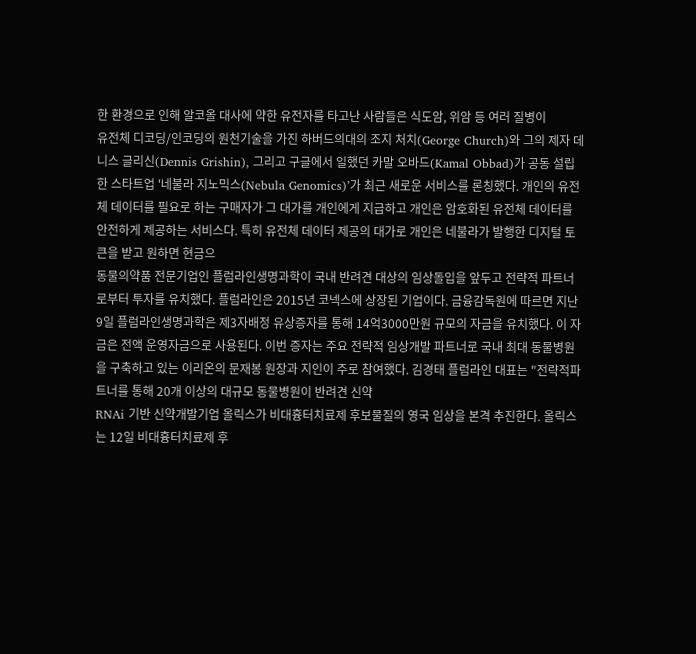한 환경으로 인해 알코올 대사에 약한 유전자를 타고난 사람들은 식도암, 위암 등 여러 질병이
유전체 디코딩/인코딩의 원천기술을 가진 하버드의대의 조지 처치(George Church)와 그의 제자 데니스 글리신(Dennis Grishin), 그리고 구글에서 일했던 카말 오바드(Kamal Obbad)가 공동 설립한 스타트업 '네불라 지노믹스(Nebula Genomics)’가 최근 새로운 서비스를 론칭했다. 개인의 유전체 데이터를 필요로 하는 구매자가 그 대가를 개인에게 지급하고 개인은 암호화된 유전체 데이터를 안전하게 제공하는 서비스다. 특히 유전체 데이터 제공의 대가로 개인은 네불라가 발행한 디지털 토큰을 받고 원하면 현금으
동물의약품 전문기업인 플럼라인생명과학이 국내 반려견 대상의 임상돌입을 앞두고 전략적 파트너로부터 투자를 유치했다. 플럼라인은 2015년 코넥스에 상장된 기업이다. 금융감독원에 따르면 지난 9일 플럼라인생명과학은 제3자배정 유상증자를 통해 14억3000만원 규모의 자금을 유치했다. 이 자금은 전액 운영자금으로 사용된다. 이번 증자는 주요 전략적 임상개발 파트너로 국내 최대 동물병원을 구축하고 있는 이리온의 문재봉 원장과 지인이 주로 참여했다. 김경태 플럼라인 대표는 "전략적파트너를 통해 20개 이상의 대규모 동물병원이 반려견 신약
RNAi 기반 신약개발기업 올릭스가 비대흉터치료제 후보물질의 영국 임상을 본격 추진한다. 올릭스는 12일 비대흉터치료제 후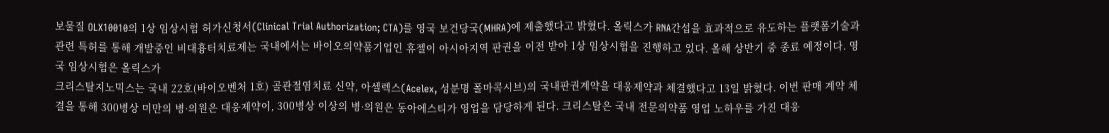보물질 OLX10010의 1상 임상시험 허가신청서(Clinical Trial Authorization; CTA)를 영국 보건당국(MHRA)에 제출했다고 밝혔다. 올릭스가 RNA간섭을 효과적으로 유도하는 플랫폼기술과 관련 특허를 통해 개발중인 비대흉터치료제는 국내에서는 바이오의약품기업인 휴젤이 아시아지역 판권을 이전 받아 1상 임상시험을 진행하고 있다. 올해 상반기 중 종료 예정이다. 영국 임상시험은 올릭스가
크리스탈지노믹스는 국내 22호(바이오벤처 1호) 골관절염치료 신약, 아셀렉스(Acelex, 성분명 폴마콕시브)의 국내판권계약을 대웅제약과 체결했다고 13일 밝혔다. 이번 판매 계약 체결을 통해 300병상 미만의 병·의원은 대웅제약이, 300병상 이상의 병·의원은 동아에스티가 영업을 담당하게 된다. 크리스탈은 국내 전문의약품 영업 노하우를 가진 대웅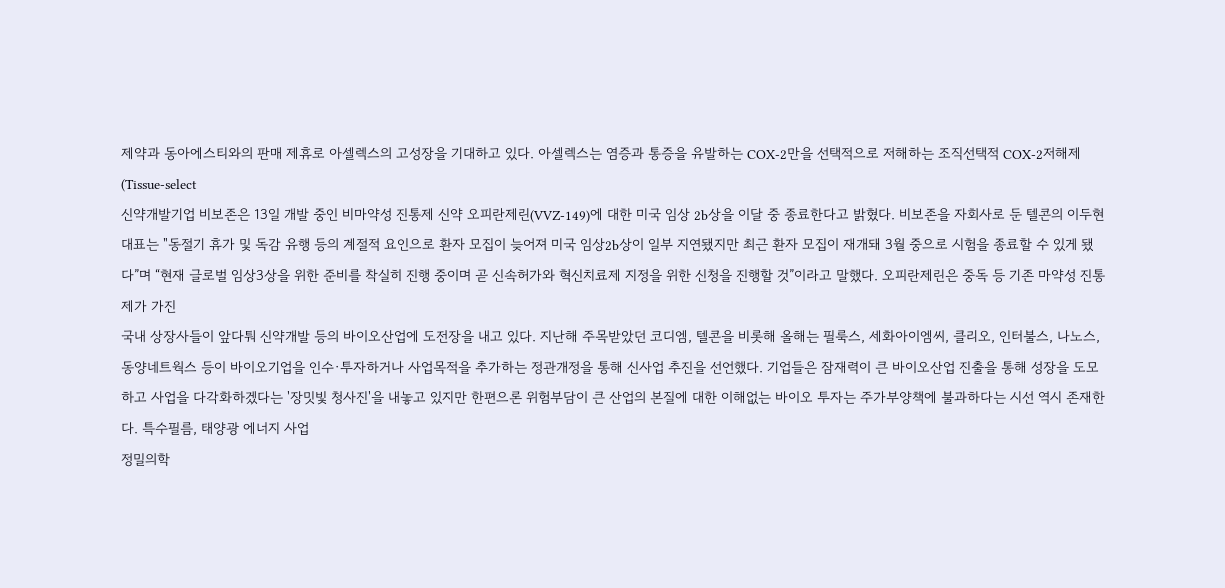제약과 동아에스티와의 판매 제휴로 아셀렉스의 고성장을 기대하고 있다. 아셀렉스는 염증과 통증을 유발하는 COX-2만을 선택적으로 저해하는 조직선택적 COX-2저해제(Tissue-select
신약개발기업 비보존은 13일 개발 중인 비마약성 진통제 신약 오피란제린(VVZ-149)에 대한 미국 임상 2b상을 이달 중 종료한다고 밝혔다. 비보존을 자회사로 둔 텔콘의 이두현 대표는 "동절기 휴가 및 독감 유행 등의 계절적 요인으로 환자 모집이 늦어져 미국 임상2b상이 일부 지연됐지만 최근 환자 모집이 재개돼 3월 중으로 시험을 종료할 수 있게 됐다”며 “현재 글로벌 임상3상을 위한 준비를 착실히 진행 중이며 곧 신속허가와 혁신치료제 지정을 위한 신청을 진행할 것”이라고 말했다. 오피란제린은 중독 등 기존 마약성 진통제가 가진
국내 상장사들이 앞다퉈 신약개발 등의 바이오산업에 도전장을 내고 있다. 지난해 주목받았던 코디엠, 텔콘을 비롯해 올해는 필룩스, 세화아이엠씨, 클리오, 인터불스, 나노스, 동양네트웍스 등이 바이오기업을 인수·투자하거나 사업목적을 추가하는 정관개정을 통해 신사업 추진을 선언했다. 기업들은 잠재력이 큰 바이오산업 진출을 통해 성장을 도모하고 사업을 다각화하겠다는 '장밋빛 청사진'을 내놓고 있지만 한편으론 위험부담이 큰 산업의 본질에 대한 이해없는 바이오 투자는 주가부양책에 불과하다는 시선 역시 존재한다. 특수필름, 태양광 에너지 사업
정밀의학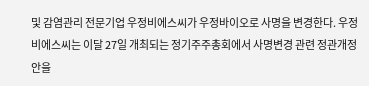및 감염관리 전문기업 우정비에스씨가 우정바이오로 사명을 변경한다. 우정비에스씨는 이달 27일 개최되는 정기주주총회에서 사명변경 관련 정관개정안을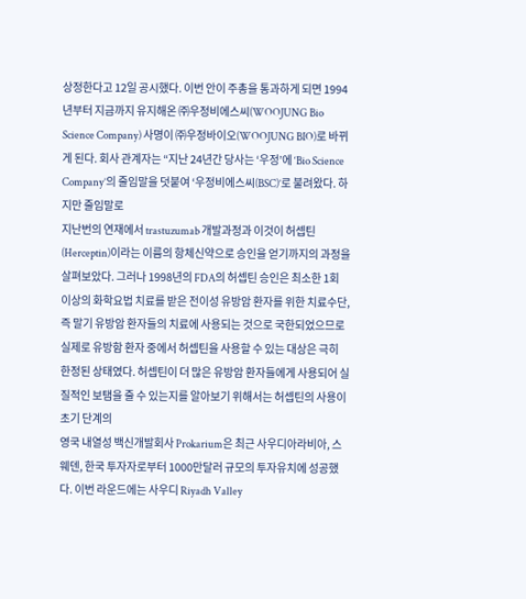상정한다고 12일 공시했다. 이번 안이 주총을 통과하게 되면 1994년부터 지금까지 유지해온 ㈜우정비에스씨(WOOJUNG Bio Science Company) 사명이 ㈜우정바이오(WOOJUNG BIO)로 바뀌게 된다. 회사 관계자는 “지난 24년간 당사는 ‘우정’에 ‘Bio Science Company’의 줄임말을 덧붙여 ‘우정비에스씨(BSC)’로 불려왔다. 하지만 줄임말로
지난번의 연재에서 trastuzumab 개발과정과 이것이 허셉틴(Herceptin)이라는 이름의 항체신약으로 승인을 얻기까지의 과정을 살펴보았다. 그러나 1998년의 FDA의 허셉틴 승인은 최소한 1회 이상의 화학요법 치료를 받은 전이성 유방암 환자를 위한 치료수단, 즉 말기 유방암 환자들의 치료에 사용되는 것으로 국한되었으므로 실제로 유방함 환자 중에서 허셉틴을 사용할 수 있는 대상은 극히 한정된 상태였다. 허셉틴이 더 많은 유방암 환자들에게 사용되어 실질적인 보탬을 줄 수 있는지를 알아보기 위해서는 허셉틴의 사용이 초기 단계의
영국 내열성 백신개발회사 Prokarium은 최근 사우디아라비아, 스웨덴, 한국 투자자로부터 1000만달러 규모의 투자유치에 성공했다. 이번 라운드에는 사우디 Riyadh Valley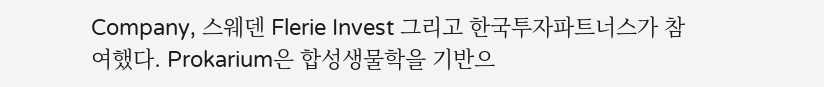Company, 스웨덴 Flerie Invest 그리고 한국투자파트너스가 참여했다. Prokarium은 합성생물학을 기반으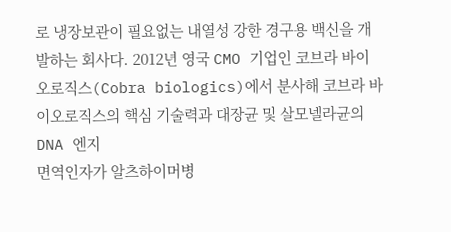로 냉장보관이 필요없는 내열성 강한 경구용 백신을 개발하는 회사다. 2012년 영국 CMO 기업인 코브라 바이오로직스(Cobra biologics)에서 분사해 코브라 바이오로직스의 핵심 기술력과 대장균 및 살모넬라균의 DNA 엔지
면역인자가 알츠하이머병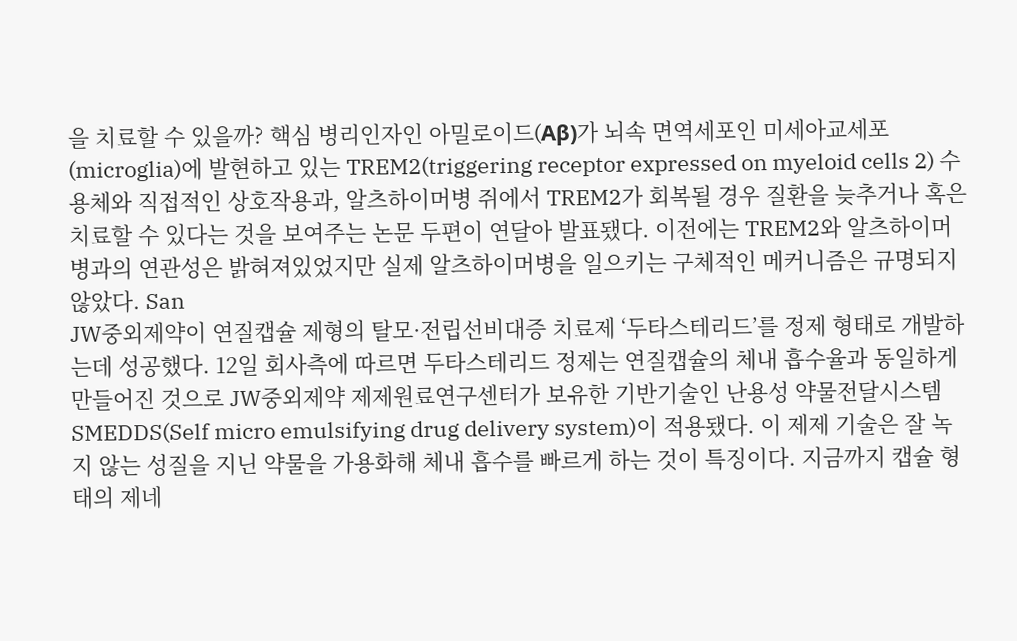을 치료할 수 있을까? 핵심 병리인자인 아밀로이드(Aβ)가 뇌속 면역세포인 미세아교세포(microglia)에 발현하고 있는 TREM2(triggering receptor expressed on myeloid cells 2) 수용체와 직접적인 상호작용과, 알츠하이머병 쥐에서 TREM2가 회복될 경우 질환을 늦추거나 혹은 치료할 수 있다는 것을 보여주는 논문 두편이 연달아 발표됐다. 이전에는 TREM2와 알츠하이머병과의 연관성은 밝혀져있었지만 실제 알츠하이머병을 일으키는 구체적인 메커니즘은 규명되지 않았다. San
JW중외제약이 연질캡슐 제형의 탈모·전립선비대증 치료제 ‘두타스테리드’를 정제 형태로 개발하는데 성공했다. 12일 회사측에 따르면 두타스테리드 정제는 연질캡슐의 체내 흡수율과 동일하게 만들어진 것으로 JW중외제약 제제원료연구센터가 보유한 기반기술인 난용성 약물전달시스템 SMEDDS(Self micro emulsifying drug delivery system)이 적용됐다. 이 제제 기술은 잘 녹지 않는 성질을 지닌 약물을 가용화해 체내 흡수를 빠르게 하는 것이 특징이다. 지금까지 캡슐 형태의 제네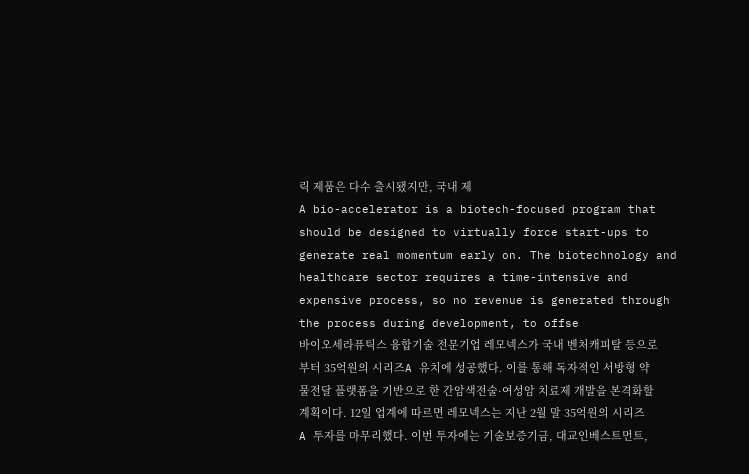릭 제품은 다수 출시됐지만, 국내 제
A bio-accelerator is a biotech-focused program that should be designed to virtually force start-ups to generate real momentum early on. The biotechnology and healthcare sector requires a time-intensive and expensive process, so no revenue is generated through the process during development, to offse
바이오세라퓨틱스 융합기술 전문기업 레모넥스가 국내 벤처캐피탈 등으로부터 35억원의 시리즈A 유치에 성공했다. 이를 통해 독자적인 서방형 약물전달 플랫폼을 기반으로 한 간암색전술·여성암 치료제 개발을 본격화할 계획이다. 12일 업계에 따르면 레모넥스는 지난 2월 말 35억원의 시리즈A 투자를 마무리했다. 이번 투자에는 기술보증기금, 대교인베스트먼트,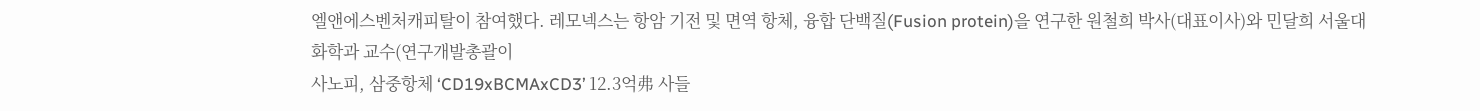엘앤에스벤처캐피탈이 참여했다. 레모넥스는 항암 기전 및 면역 항체, 융합 단백질(Fusion protein)을 연구한 원철희 박사(대표이사)와 민달희 서울대 화학과 교수(연구개발총괄이
사노피, 삼중항체 ‘CD19xBCMAxCD3’ 12.3억弗 사들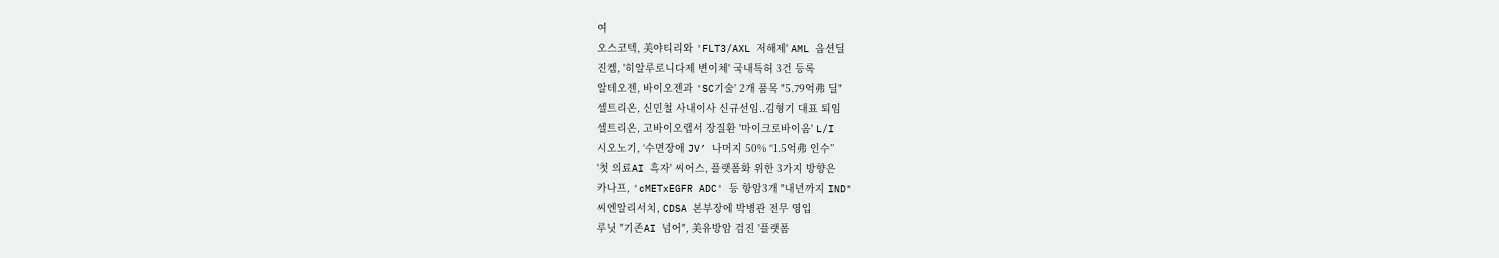여
오스코텍, 美야티리와 'FLT3/AXL 저해제' AML 옵션딜
진켐, '히알루로니다제 변이체' 국내특허 3건 등록
알테오젠, 바이오젠과 'SC기술' 2개 품목 "5.79억弗 딜"
셀트리온, 신민철 사내이사 신규선임..김형기 대표 퇴임
셀트리온, 고바이오랩서 장질환 '마이크로바이옴' L/I
시오노기, ‘수면장애 JV’ 나머지 50% “1.5억弗 인수”
'첫 의료AI 흑자' 씨어스, 플랫폼화 위한 3가지 방향은
카나프, 'cMETxEGFR ADC' 등 항암3개 "내년까지 IND"
씨엔알리서치, CDSA 본부장에 박병관 전무 영입
루닛 "기존AI 넘어", 美유방암 검진 '플랫폼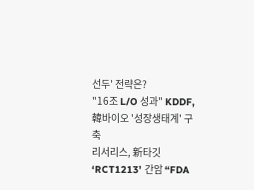선두' 전략은?
"16조 L/O 성과" KDDF, 韓바이오 '성장생태계' 구축
리서리스, 新타깃 ‘RCT1213’ 간암 “FDA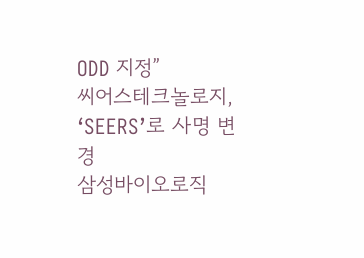ODD 지정”
씨어스테크놀로지, ‘SEERS’로 사명 변경
삼성바이오로직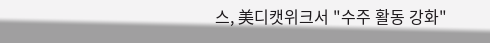스, 美디캣위크서 "수주 활동 강화"